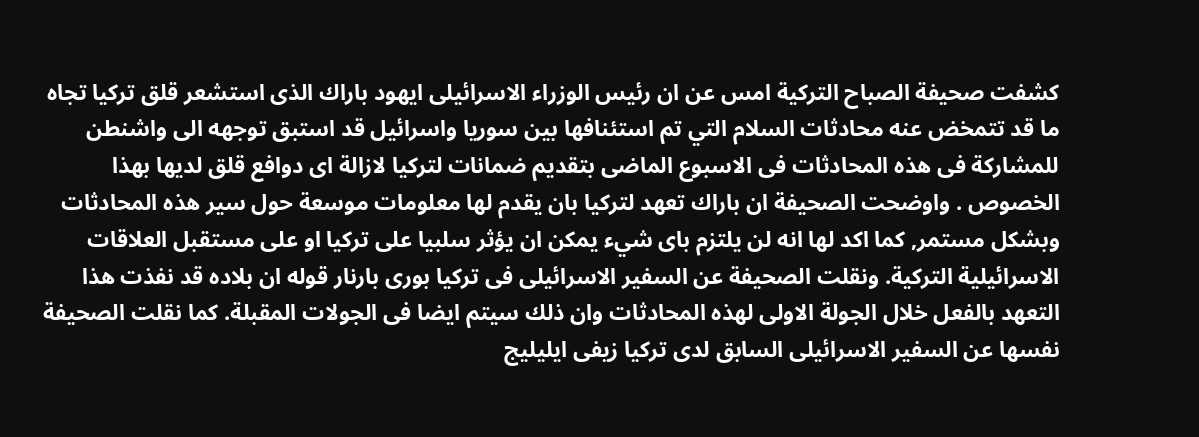كشفت صحيفة الصباح التركية امس عن ان رئيس الوزراء الاسرائيلى ايهود باراك الذى استشعر قلق تركيا تجاه ما قد تتمخض عنه محادثات السلام التي تم استئنافها بين سوريا واسرائيل قد استبق توجهه الى واشنطن للمشاركة فى هذه المحادثات فى الاسبوع الماضى بتقديم ضمانات لتركيا لازالة اى دوافع قلق لديها بهذا الخصوص . واوضحت الصحيفة ان باراك تعهد لتركيا بان يقدم لها معلومات موسعة حول سير هذه المحادثات وبشكل مستمر, كما اكد لها انه لن يلتزم باى شيء يمكن ان يؤثر سلبيا على تركيا او على مستقبل العلاقات الاسرائيلية التركية. ونقلت الصحيفة عن السفير الاسرائيلى فى تركيا بورى بارنار قوله ان بلاده قد نفذت هذا التعهد بالفعل خلال الجولة الاولى لهذه المحادثات وان ذلك سيتم ايضا فى الجولات المقبلة. كما نقلت الصحيفة نفسها عن السفير الاسرائيلى السابق لدى تركيا زيفى ايليليج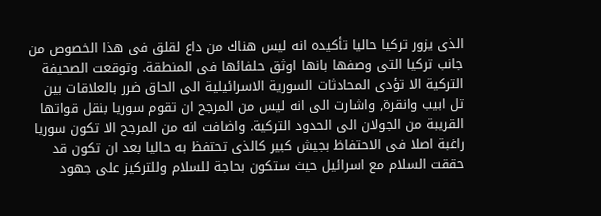الذى يزور تركيا حاليا تأكيده انه ليس هناك من داع لقلق فى هذا الخصوص من جانب تركيا التى وصفها بانها اوثق حلفائها فى المنطقة. وتوقعت الصحيفة التركية الا تؤدى المحادثات السورية الاسرائيلية الى الحاق ضرر بالعلاقات بين تل ابيب وانقرة, واشارت الى انه ليس من المرجح ان تقوم سوريا بنقل قواتها القريبة من الجولان الى الحدود التركية. واضافت انه من المرجح الا تكون سوريا راغبة اصلا فى الاحتفاظ بجيش كبير كالذى تحتفظ به حاليا بعد ان تكون قد حققت السلام مع اسرائيل حيث ستكون بحاجة للسلام وللتركيز على جهود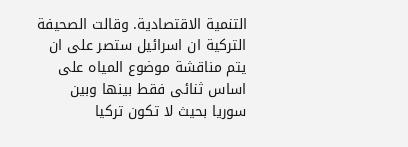التنمية الاقتصادية. وقالت الصحيفة التركية ان اسرائيل ستصر على ان يتم مناقشة موضوع المياه على اساس ثنائى فقط بينها وبين سوريا بحيث لا تكون تركيا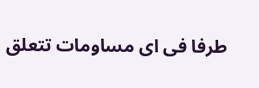طرفا فى اى مساومات تتعلق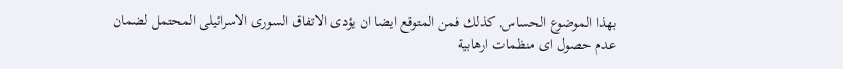بهذا الموضوع الحساس, كذلك فمن المتوقع ايضا ان يؤدى الاتفاق السورى الاسرائيلى المحتمل لضمان عدم حصول اى منظمات ارهابية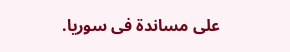على مساندة فى سوريا.